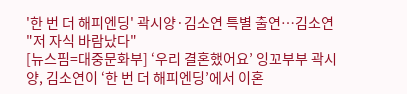'한 번 더 해피엔딩' 곽시양·김소연 특별 출연…김소연 "저 자식 바람났다"
[뉴스핌=대중문화부] ‘우리 결혼했어요’ 잉꼬부부 곽시양, 김소연이 ‘한 번 더 해피엔딩’에서 이혼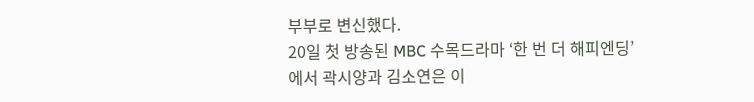부부로 변신했다.
20일 첫 방송된 MBC 수목드라마 ‘한 번 더 해피엔딩’에서 곽시양과 김소연은 이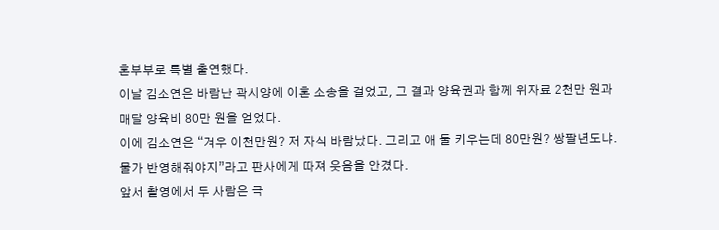혼부부로 특별 출연했다.
이날 김소연은 바람난 곽시양에 이혼 소송을 걸었고, 그 결과 양육권과 함께 위자료 2천만 원과 매달 양육비 80만 원을 얻었다.
이에 김소연은 “겨우 이천만원? 저 자식 바람났다. 그리고 애 둘 키우는데 80만원? 쌍팔년도냐. 물가 반영해줘야지”라고 판사에게 따져 웃음을 안겼다.
앞서 촬영에서 두 사람은 극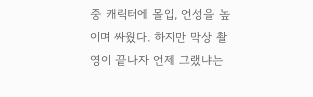중 캐릭터에 몰입, 언성을 높이며 싸웠다. 하지만 막상 촬영이 끝나자 언제 그랬냐는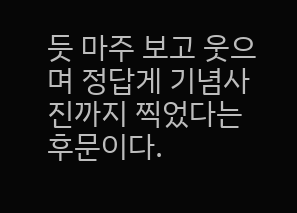듯 마주 보고 웃으며 정답게 기념사진까지 찍었다는 후문이다.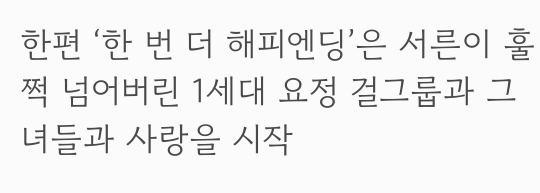한편 ‘한 번 더 해피엔딩’은 서른이 훌쩍 넘어버린 1세대 요정 걸그룹과 그녀들과 사랑을 시작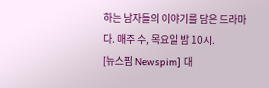하는 남자들의 이야기를 담은 드라마다. 매주 수, 목요일 밤 10시.
[뉴스핌 Newspim] 대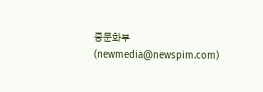중문화부(newmedia@newspim.com)